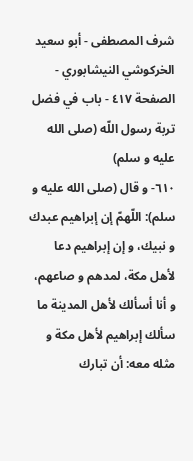شرف المصطفى - أبو سعيد الخركوشي النيشابوري - الصفحة ٤١٧ - باب في فضل تربة رسول اللّه (صلى الله عليه و سلم)
٦١٠- و قال (صلى الله عليه و سلم): اللّهمّ إن إبراهيم عبدك و نبيك، و إن إبراهيم دعا لأهل مكة، لمدهم و صاعهم، و أنا أسألك لأهل المدينة ما سألك إبراهيم لأهل مكة و مثله معه: أن تبارك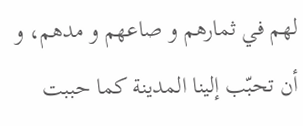لهم في ثمارهم و صاعهم و مدهم، و أن تحبّب إلينا المدينة كما حببت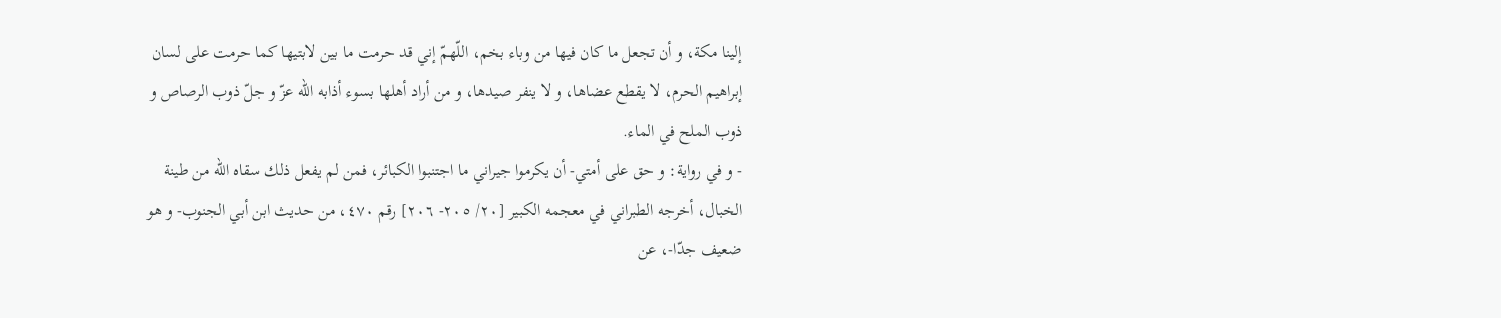إلينا مكة، و أن تجعل ما كان فيها من وباء بخم، اللّهمّ إني قد حرمت ما بين لابتيها كما حرمت على لسان إبراهيم الحرم، لا يقطع عضاها، و لا ينفر صيدها، و من أراد أهلها بسوء أذابه اللّه عزّ و جلّ ذوب الرصاص و ذوب الملح في الماء.
- و في رواية: و حق على أمتي- أن يكرموا جيراني ما اجتنبوا الكبائر، فمن لم يفعل ذلك سقاه اللّه من طينة الخبال، أخرجه الطبراني في معجمه الكبير [٢٠/ ٢٠٥- ٢٠٦] رقم ٤٧٠، من حديث ابن أبي الجنوب- و هو ضعيف جدّا-، عن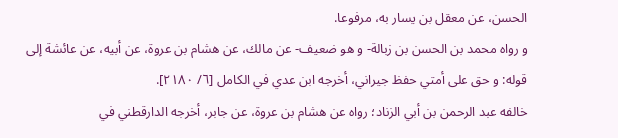الحسن، عن معقل بن يسار به، مرفوعا.
و رواه محمد بن الحسن بن زبالة- و هو ضعيف- عن مالك، عن هشام بن عروة، عن أبيه، عن عائشة إلى قوله: و حق على أمتي حفظ جيراني، أخرجه ابن عدي في الكامل [٦/ ٢١٨٠].
خالفه عبد الرحمن بن أبي الزناد؛ رواه عن هشام بن عروة، عن جابر، أخرجه الدارقطني في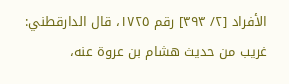الأفراد [٢/ ٣٩٣] رقم ١٧٢٥، قال الدارقطني:
غريب من حديث هشام بن عروة عنه،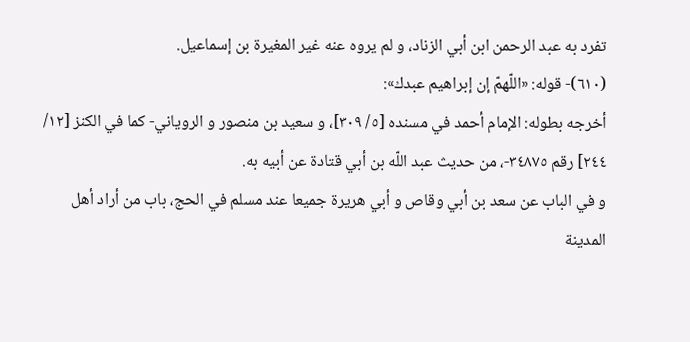تفرد به عبد الرحمن ابن أبي الزناد، و لم يروه عنه غير المغيرة بن إسماعيل.
(٦١٠)- قوله: «اللّهمّ إن إبراهيم عبدك»:
أخرجه بطوله: الإمام أحمد في مسنده [٥/ ٣٠٩]، و سعيد بن منصور و الروياني- كما في الكنز [١٢/ ٢٤٤] رقم ٣٤٨٧٥-، من حديث عبد اللّه بن أبي قتادة عن أبيه به.
و في الباب عن سعد بن أبي وقاص و أبي هريرة جميعا عند مسلم في الحج، باب من أراد أهل المدينة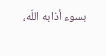بسوء أذابه اللّه،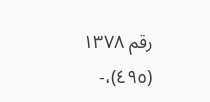رقم ١٣٧٨ (٤٩٥)،-